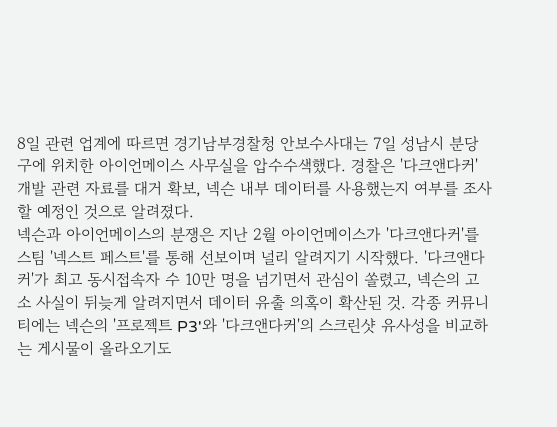8일 관련 업계에 따르면 경기남부경찰청 안보수사대는 7일 성남시 분당구에 위치한 아이언메이스 사무실을 압수수색했다. 경찰은 '다크앤다커' 개발 관련 자료를 대거 확보, 넥슨 내부 데이터를 사용했는지 여부를 조사할 예정인 것으로 알려졌다.
넥슨과 아이언메이스의 분쟁은 지난 2월 아이언메이스가 '다크앤다커'를 스팀 '넥스트 페스트'를 통해 선보이며 널리 알려지기 시작했다. '다크앤다커'가 최고 동시접속자 수 10만 명을 넘기면서 관심이 쏠렸고, 넥슨의 고소 사실이 뒤늦게 알려지면서 데이터 유출 의혹이 확산된 것. 각종 커뮤니티에는 넥슨의 '프로젝트 P3'와 '다크앤다커'의 스크린샷 유사성을 비교하는 게시물이 올라오기도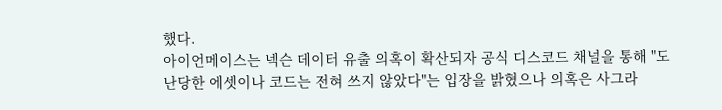했다.
아이언메이스는 넥슨 데이터 유출 의혹이 확산되자 공식 디스코드 채널을 통해 "도난당한 에셋이나 코드는 전혀 쓰지 않았다"는 입장을 밝혔으나 의혹은 사그라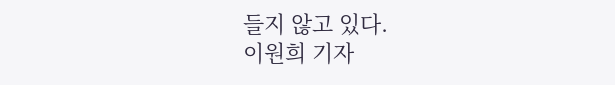들지 않고 있다.
이원희 기자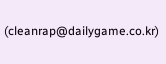(cleanrap@dailygame.co.kr)